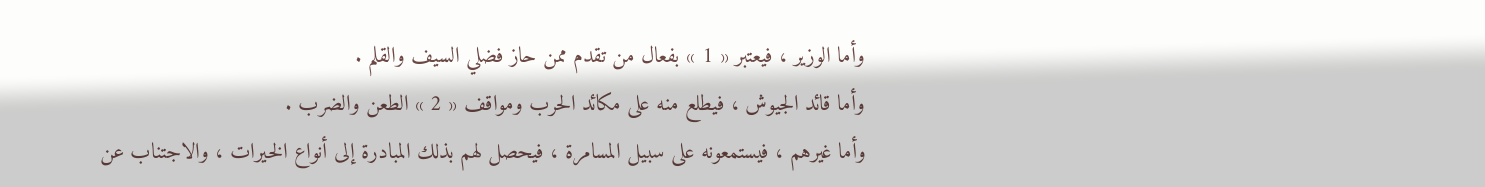وأما الوزير ، فيعتبر « 1 » بفعال من تقدم ممن حاز فضلي السيف والقلم .
وأما قائد الجيوش ، فيطلع منه على مكائد الحرب ومواقف « 2 » الطعن والضرب .
وأما غيرهم ، فيستمعونه على سبيل المسامرة ، فيحصل لهم بذلك المبادرة إلى أنواع الخيرات ، والاجتناب عن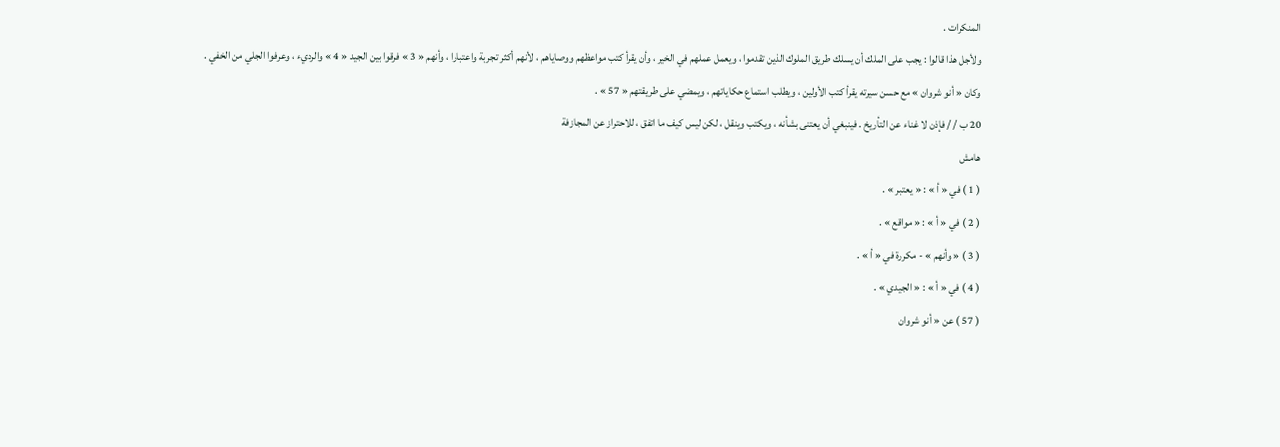المنكرات .
ولأجل هذا قالوا : يجب على الملك أن يسلك طريق الملوك الذين تقدموا ، ويعمل عملهم في الخير ، وأن يقرأ كتب مواعظهم ووصاياهم ، لأنهم أكثر تجربة واعتبارا ، وأنهم « 3 » فرقوا بين الجيد « 4 » والرديء ، وعرفوا الجلي من الخفي .
وكان « أنو شروان » مع حسن سيرته يقرأ كتب الأولين ، ويطلب استماع حكاياتهم ، ويمضي على طريقتهم « 57 » .
20 ب / / فإذن لا غناء عن التأريخ . فينبغي أن يعتنى بشأنه ، ويكتب وينقل ، لكن ليس كيف ما اتفق ، للاحتراز عن المجازفة
هامش
( 1 ) في « أ » : « يعتبر » .
( 2 ) في « أ » : « مواقع » .
( 3 ) « وأنهم » - مكررة في « أ » .
( 4 ) في « أ » : « الجيدي » .
( 57 ) عن « أنو شروان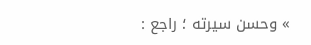» وحسن سيرته ؛ راجع :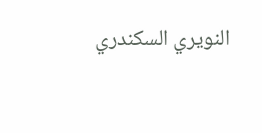النويري السكندري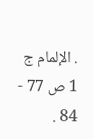. الإلمام ج 1 ص 77 - 84 .